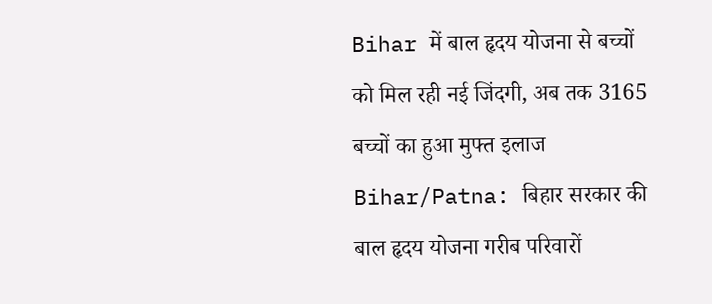Bihar में बाल हृदय योजना से बच्चों को मिल रही नई जिंदगी, अब तक 3165 बच्चों का हुआ मुफ्त इलाज
Bihar/Patna: बिहार सरकार की बाल हृदय योजना गरीब परिवारों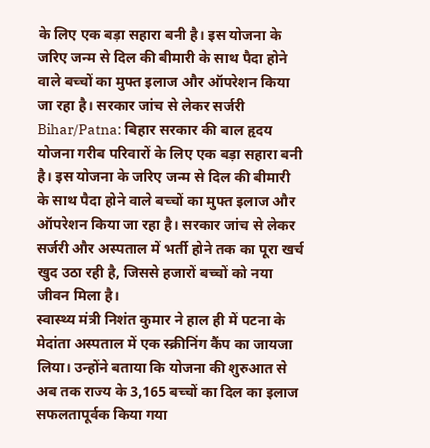के लिए एक बड़ा सहारा बनी है। इस योजना के जरिए जन्म से दिल की बीमारी के साथ पैदा होने वाले बच्चों का मुफ्त इलाज और ऑपरेशन किया जा रहा है। सरकार जांच से लेकर सर्जरी
Bihar/Patna: बिहार सरकार की बाल हृदय योजना गरीब परिवारों के लिए एक बड़ा सहारा बनी है। इस योजना के जरिए जन्म से दिल की बीमारी के साथ पैदा होने वाले बच्चों का मुफ्त इलाज और ऑपरेशन किया जा रहा है। सरकार जांच से लेकर सर्जरी और अस्पताल में भर्ती होने तक का पूरा खर्च खुद उठा रही है, जिससे हजारों बच्चों को नया जीवन मिला है।
स्वास्थ्य मंत्री निशंत कुमार ने हाल ही में पटना के मेदांता अस्पताल में एक स्क्रीनिंग कैंप का जायजा लिया। उन्होंने बताया कि योजना की शुरुआत से अब तक राज्य के 3,165 बच्चों का दिल का इलाज सफलतापूर्वक किया गया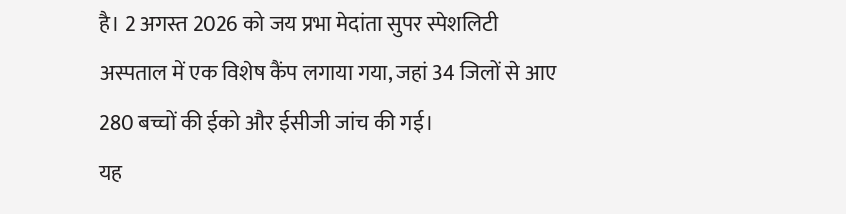है। 2 अगस्त 2026 को जय प्रभा मेदांता सुपर स्पेशलिटी अस्पताल में एक विशेष कैंप लगाया गया, जहां 34 जिलों से आए 280 बच्चों की ईको और ईसीजी जांच की गई।
यह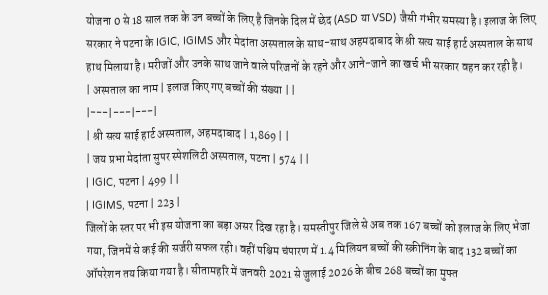योजना 0 से 18 साल तक के उन बच्चों के लिए है जिनके दिल में छेद (ASD या VSD) जैसी गंभीर समस्या है। इलाज के लिए सरकार ने पटना के IGIC, IGIMS और मेदांता अस्पताल के साथ-साथ अहमदाबाद के श्री सत्य साई हार्ट अस्पताल के साथ हाथ मिलाया है। मरीजों और उनके साथ जाने वाले परिजनों के रहने और आने-जाने का खर्च भी सरकार वहन कर रही है।
| अस्पताल का नाम | इलाज किए गए बच्चों की संख्या | |
|---|---|---|
| श्री सत्य साई हार्ट अस्पताल, अहमदाबाद | 1,869 | |
| जय प्रभा मेदांता सुपर स्पेशलिटी अस्पताल, पटना | 574 | |
| IGIC, पटना | 499 | |
| IGIMS, पटना | 223 |
जिलों के स्तर पर भी इस योजना का बड़ा असर दिख रहा है। समस्तीपुर जिले से अब तक 167 बच्चों को इलाज के लिए भेजा गया, जिनमें से कई की सर्जरी सफल रही। वहीं पश्चिम चंपारण में 1.4 मिलियन बच्चों की स्क्रीनिंग के बाद 132 बच्चों का ऑपरेशन तय किया गया है। सीतामहरि में जनवरी 2021 से जुलाई 2026 के बीच 268 बच्चों का मुफ्त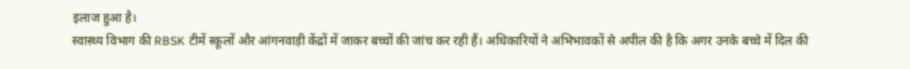इलाज हुआ है।
स्वास्थ्य विभाग की RBSK टीमें स्कूलों और आंगनवाड़ी केंद्रों में जाकर बच्चों की जांच कर रही हैं। अधिकारियों ने अभिभावकों से अपील की है कि अगर उनके बच्चे में दिल की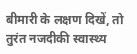बीमारी के लक्षण दिखें, तो तुरंत नजदीकी स्वास्थ्य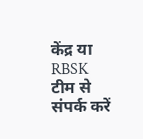केंद्र या RBSK टीम से संपर्क करें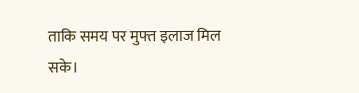ताकि समय पर मुफ्त इलाज मिल सके।